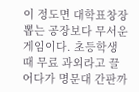이 정도면 대학표창장 뽑는 공장보다 무서운 게임이다. 초등학생 때 무료 과외라고 끌어다가 명문대 간판까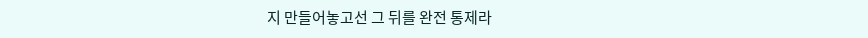지 만들어놓고선 그 뒤를 완전 통제라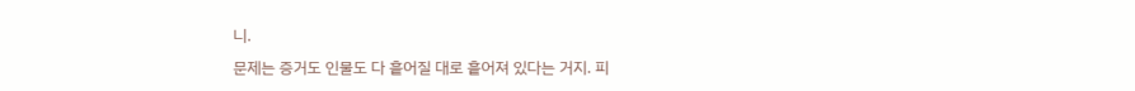니.
문제는 증거도 인물도 다 흩어질 대로 흩어져 있다는 거지. 피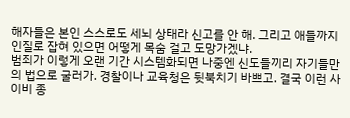해자들은 본인 스스로도 세뇌 상태라 신고를 안 해. 그리고 애들까지 인질로 잡혀 있으면 어떻게 목숨 걸고 도망가겠냐.
범죄가 이렇게 오랜 기간 시스템화되면 나중엔 신도들끼리 자기들만의 법으로 굴러가. 경찰이나 교육청은 뒷북치기 바쁘고. 결국 이런 사이비 종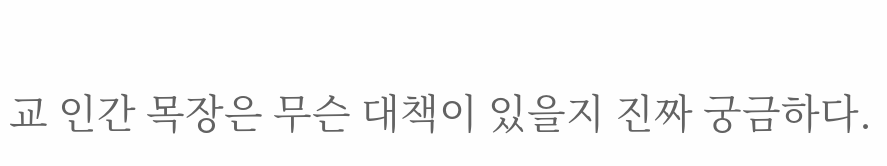교 인간 목장은 무슨 대책이 있을지 진짜 궁금하다.